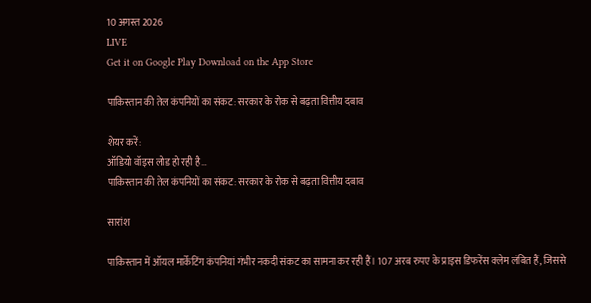10 अगस्त 2026
LIVE
Get it on Google Play Download on the App Store

पाकिस्तान की तेल कंपनियों का संकट: सरकार के रोक से बढ़ता वित्तीय दबाव

शेयर करें:
ऑडियो वॉइस लोड हो रही है…
पाकिस्तान की तेल कंपनियों का संकट: सरकार के रोक से बढ़ता वित्तीय दबाव

सारांश

पाकिस्तान में ऑयल मार्केटिंग कंपनियां गंभीर नकदी संकट का सामना कर रही हैं। 107 अरब रुपए के प्राइस डिफरेंस क्लेम लंबित हैं, जिससे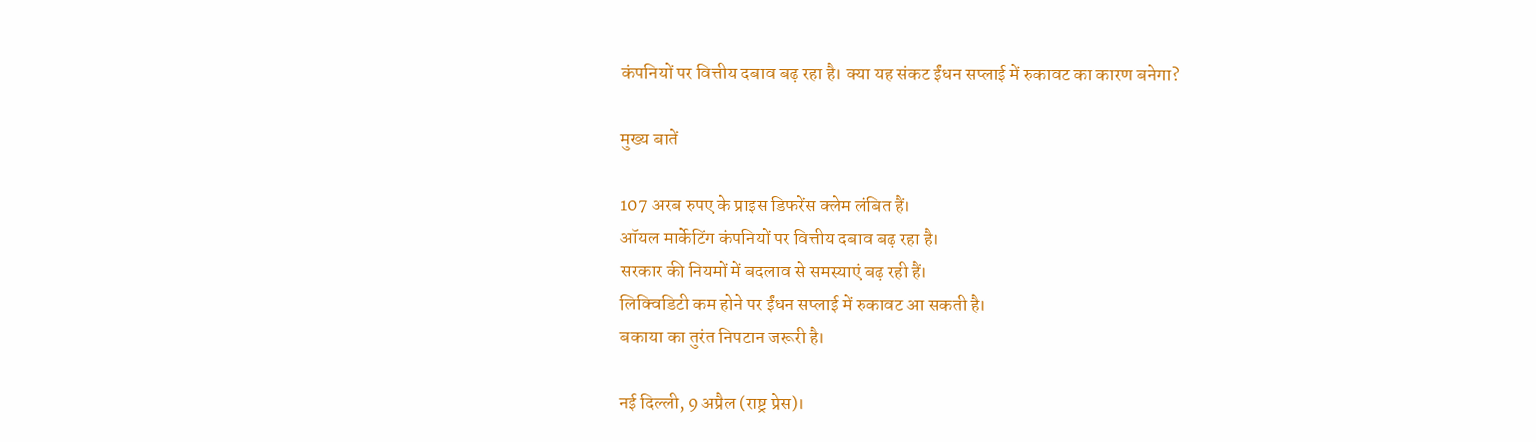कंपनियों पर वित्तीय दबाव बढ़ रहा है। क्या यह संकट ईंधन सप्लाई में रुकावट का कारण बनेगा?

मुख्य बातें

107 अरब रुपए के प्राइस डिफरेंस क्लेम लंबित हैं।
ऑयल मार्केटिंग कंपनियों पर वित्तीय दबाव बढ़ रहा है।
सरकार की नियमों में बदलाव से समस्याएं बढ़ रही हैं।
लिक्विडिटी कम होने पर ईंधन सप्लाई में रुकावट आ सकती है।
बकाया का तुरंत निपटान जरूरी है।

नई दिल्ली, 9 अप्रैल (राष्ट्र प्रेस)।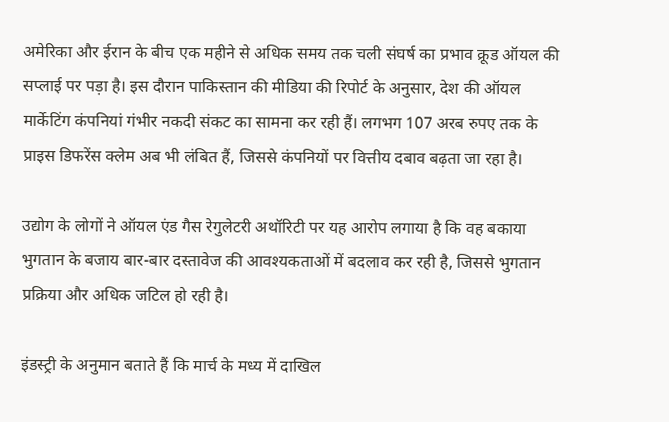अमेरिका और ईरान के बीच एक महीने से अधिक समय तक चली संघर्ष का प्रभाव क्रूड ऑयल की सप्लाई पर पड़ा है। इस दौरान पाकिस्तान की मीडिया की रिपोर्ट के अनुसार, देश की ऑयल मार्केटिंग कंपनियां गंभीर नकदी संकट का सामना कर रही हैं। लगभग 107 अरब रुपए तक के प्राइस डिफरेंस क्लेम अब भी लंबित हैं, जिससे कंपनियों पर वित्तीय दबाव बढ़ता जा रहा है।

उद्योग के लोगों ने ऑयल एंड गैस रेगुलेटरी अथॉरिटी पर यह आरोप लगाया है कि वह बकाया भुगतान के बजाय बार-बार दस्तावेज की आवश्यकताओं में बदलाव कर रही है, जिससे भुगतान प्रक्रिया और अधिक जटिल हो रही है।

इंडस्ट्री के अनुमान बताते हैं कि मार्च के मध्य में दाखिल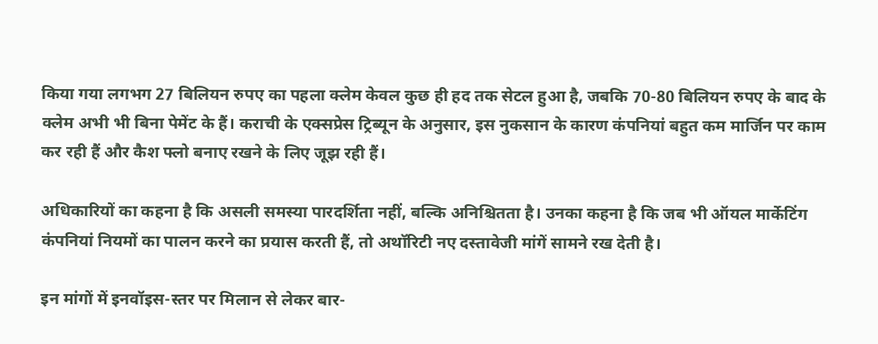किया गया लगभग 27 बिलियन रुपए का पहला क्लेम केवल कुछ ही हद तक सेटल हुआ है, जबकि 70-80 बिलियन रुपए के बाद के क्लेम अभी भी बिना पेमेंट के हैं। कराची के एक्सप्रेस ट्रिब्यून के अनुसार, इस नुकसान के कारण कंपनियां बहुत कम मार्जिन पर काम कर रही हैं और कैश फ्लो बनाए रखने के लिए जूझ रही हैं।

अधिकारियों का कहना है कि असली समस्या पारदर्शिता नहीं, बल्कि अनिश्चितता है। उनका कहना है कि जब भी ऑयल मार्केटिंग कंपनियां नियमों का पालन करने का प्रयास करती हैं, तो अथॉरिटी नए दस्तावेजी मांगें सामने रख देती है।

इन मांगों में इनवॉइस-स्तर पर मिलान से लेकर बार-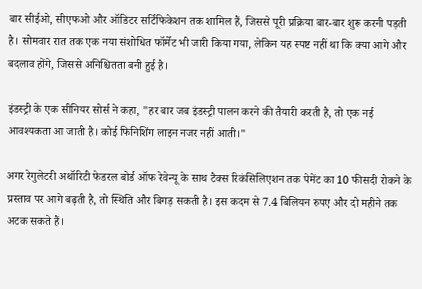बार सीईओ, सीएफओ और ऑडिटर सर्टिफिकेशन तक शामिल हैं, जिससे पूरी प्रक्रिया बार-बार शुरू करनी पड़ती है। सोमवार रात तक एक नया संशोधित फॉर्मेट भी जारी किया गया, लेकिन यह स्पष्ट नहीं था कि क्या आगे और बदलाव होंगे, जिससे अनिश्चितता बनी हुई है।

इंडस्ट्री के एक सीनियर सोर्स ने कहा, "हर बार जब इंडस्ट्री पालन करने की तैयारी करती है, तो एक नई आवश्यकता आ जाती है। कोई फिनिशिंग लाइन नजर नहीं आती।"

अगर रेगुलेटरी अथॉरिटी फेडरल बोर्ड ऑफ रेवेन्यू के साथ टैक्स रिकंसिलिएशन तक पेमेंट का 10 फीसदी रोकने के प्रस्ताव पर आगे बढ़ती है, तो स्थिति और बिगड़ सकती है। इस कदम से 7.4 बिलियन रुपए और दो महीने तक अटक सकते हैं।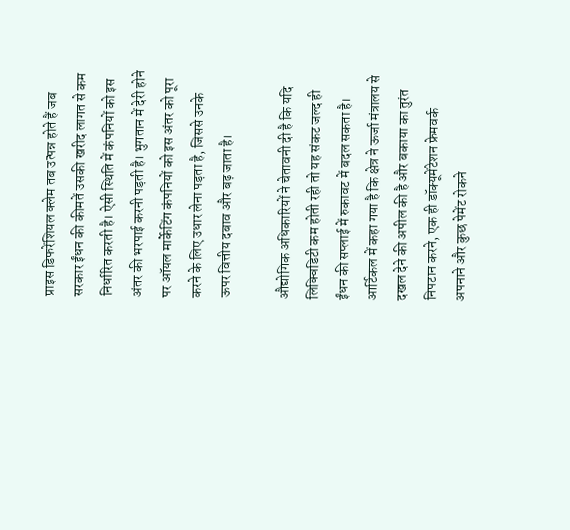प्राइस डिफरेंशियल क्लेम तब उत्पन्न होते हैं जब सरकार ईंधन की कीमतें उसकी खरीद लागत से कम निर्धारित करती है। ऐसी स्थिति में कंपनियों को इस अंतर की भरपाई करनी पड़ती है। भुगतान में देरी होने पर ऑयल मार्केटिंग कंपनियों को इस अंतर को पूरा करने के लिए उधार लेना पड़ता है, जिससे उनके ऊपर वित्तीय दबाव और बढ़ जाता है।

औद्योगिक अधिकारियों ने चेतावनी दी है कि यदि लिक्विडिटी कम होती रही तो यह संकट जल्द ही ईंधन की सप्लाई में रुकावट में बदल सकता है। आर्टिकल में कहा गया है कि क्षेत्र ने ऊर्जा मंत्रालय से दखल देने की अपील की है और बकाया का तुरंत निपटान करने, एक ही डॉक्यूमेंटेशन फ्रेमवर्क अपनाने और कुछ पेमेंट रोकने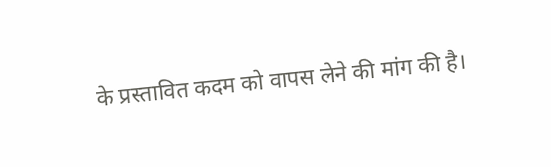के प्रस्तावित कदम को वापस लेने की मांग की है।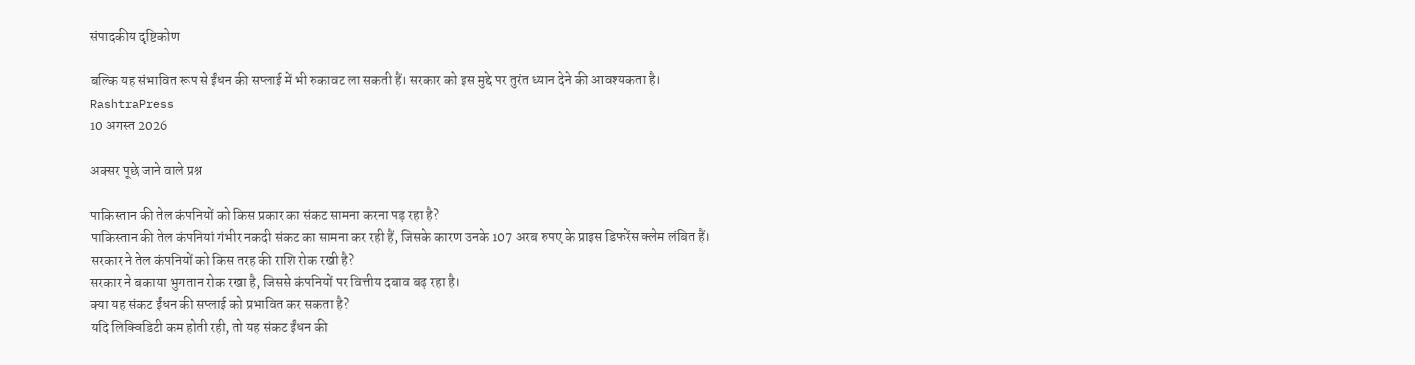संपादकीय दृष्टिकोण

बल्कि यह संभावित रूप से ईंधन की सप्लाई में भी रुकावट ला सकती हैं। सरकार को इस मुद्दे पर तुरंत ध्यान देने की आवश्यकता है।
RashtraPress
10 अगस्त 2026

अक्सर पूछे जाने वाले प्रश्न

पाकिस्तान की तेल कंपनियों को किस प्रकार का संकट सामना करना पड़ रहा है?
पाकिस्तान की तेल कंपनियां गंभीर नकदी संकट का सामना कर रही हैं, जिसके कारण उनके 107 अरब रुपए के प्राइस डिफरेंस क्लेम लंबित हैं।
सरकार ने तेल कंपनियों को किस तरह की राशि रोक रखी है?
सरकार ने बकाया भुगतान रोक रखा है, जिससे कंपनियों पर वित्तीय दबाव बढ़ रहा है।
क्या यह संकट ईंधन की सप्लाई को प्रभावित कर सकता है?
यदि लिक्विडिटी कम होती रही, तो यह संकट ईंधन की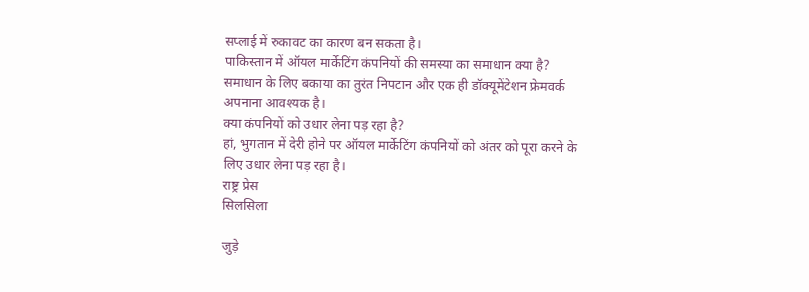सप्लाई में रुकावट का कारण बन सकता है।
पाकिस्तान में ऑयल मार्केटिंग कंपनियों की समस्या का समाधान क्या है?
समाधान के लिए बकाया का तुरंत निपटान और एक ही डॉक्यूमेंटेशन फ्रेमवर्क अपनाना आवश्यक है।
क्या कंपनियों को उधार लेना पड़ रहा है?
हां, भुगतान में देरी होने पर ऑयल मार्केटिंग कंपनियों को अंतर को पूरा करने के लिए उधार लेना पड़ रहा है।
राष्ट्र प्रेस
सिलसिला

जुड़े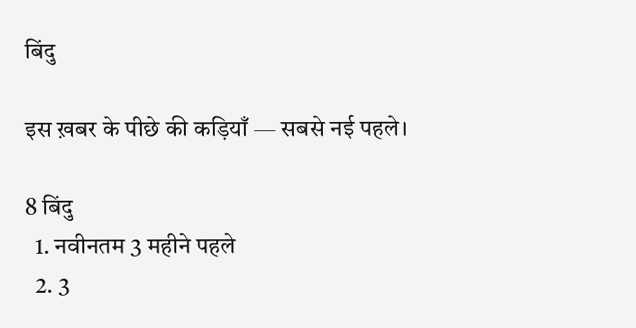बिंदु

इस ख़बर के पीछे की कड़ियाँ — सबसे नई पहले।

8 बिंदु
  1. नवीनतम 3 महीने पहले
  2. 3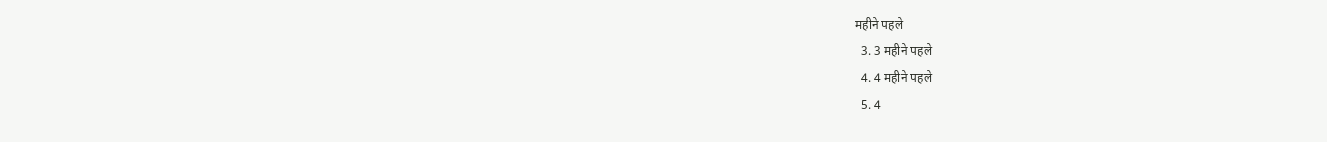महीने पहले
  3. 3 महीने पहले
  4. 4 महीने पहले
  5. 4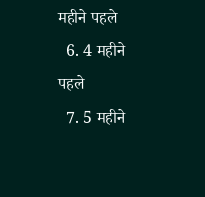महीने पहले
  6. 4 महीने पहले
  7. 5 महीने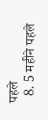पहले
  8. 5 महीने पहले